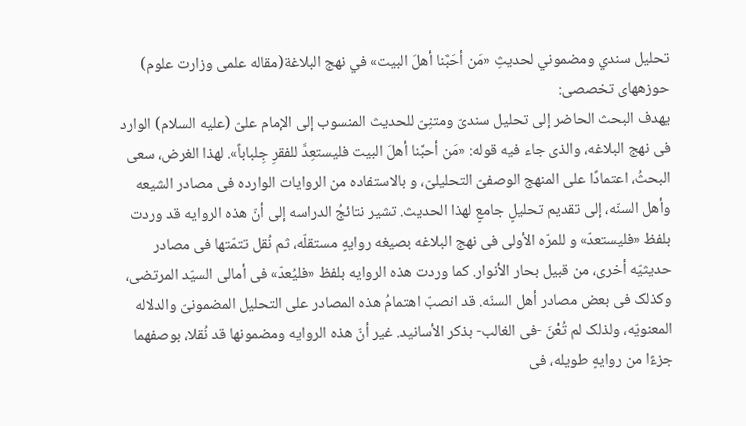تحليل سندي ومضموني لحديثِ «مَن أحَبَّنا أهلَ البيت» في نهج البلاغة(مقاله علمی وزارت علوم)
حوزههای تخصصی:
یهدف البحث الحاضر إلى تحلیل سندیّ ومتنِیّ للحدیث المنسوب إلى الإمام علیّ (علیه السلام) الوارد فی نهج البلاغه، والذی جاء فیه قوله: «مَن أحبَّنا أهلَ البیت فلیستعِدَّ للفقرِ جِلباباً». لهذا الغرض، سعى البحثُ، اعتمادًا على المنهج الوصفیّ التحلیلیّ، و بالاستفاده من الروایات الوارده فی مصادر الشیعه وأهل السنّه، إلى تقدیم تحلیلٍ جامعٍ لهذا الحدیث. تشیر نتائجُ الدراسه إلى أنّ هذه الروایه قد وردت بلفظ «فلیستعدّ» و للمرّه الأولى فی نهج البلاغه بصیغه روایهٍ مستقلّه، ثم نُقل تتمّتها فی مصادر حدیثیّه أخرى، من قبیل بحار الأنوار. کما وردت هذه الروایه بلفظ «فلیُعدّ» فی أمالی السیّد المرتضى، وکذلک فی بعض مصادر أهل السنّه. قد انصبّ اهتمامُ هذه المصادر على التحلیل المضمونیّ والدلاله المعنویّه، ولذلک لم تُعْنَ -فی الغالب- بذکر الأسانید. غیر أنّ هذه الروایه ومضمونها قد نُقلا، بوصفهما جزءًا من روایهٍ طویله، فی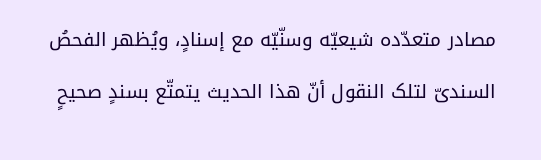مصادر متعدّده شیعیّه وسنّیّه مع إسنادٍ، ویُظهر الفحصُ السندیّ لتلک النقول أنّ هذا الحدیث یتمتّع بسندٍ صحیحٍ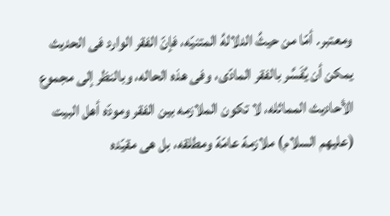ومعتبر. أمّا من حیثُ الدلالهُ المتنیّه، فإنّ الفقر الوارد فی الحدیث یمکن أن یُفَسَّر بالفقر المادّی، وفی هذه الحاله، وبالنظر إلى مجموع الأحادیث المماثله، لا تکون الملازمه بین الفقر ومودّه أهل البیت (علیهم السلام) ملازمهً عامّهً ومطلقه، بل هی مقیّده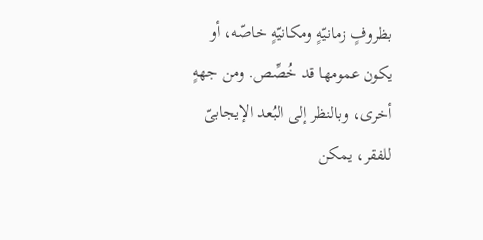بظروفٍ زمانیّهٍ ومکانیّهٍ خاصّه، أو یکون عمومها قد خُصِّص. ومن جههٍ أخرى، وبالنظر إلى البُعد الإیجابیّ للفقر، یمکن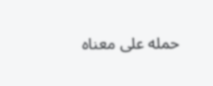حمله على معناه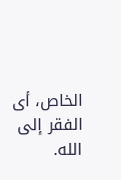الخاص، أی الفقر إلى الله.